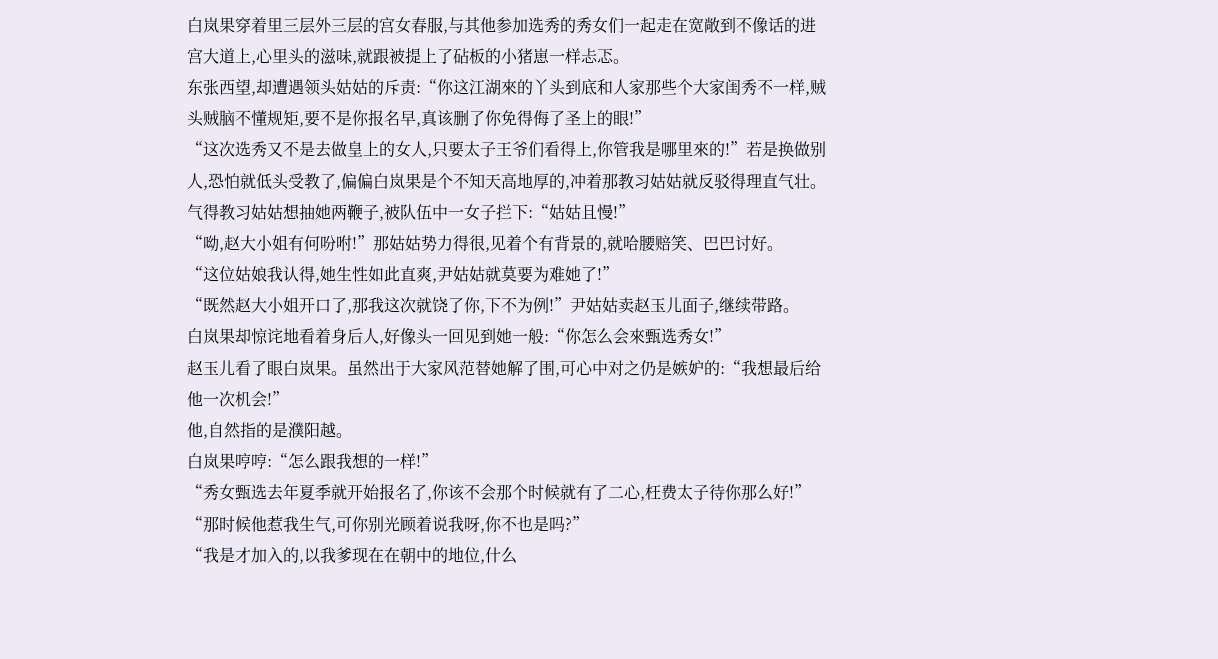白岚果穿着里三层外三层的宫女春服,与其他参加选秀的秀女们一起走在宽敞到不像话的进宫大道上,心里头的滋味,就跟被提上了砧板的小猪崽一样忐忑。
东张西望,却遭遇领头姑姑的斥责:“你这江湖來的丫头到底和人家那些个大家闺秀不一样,贼头贼脑不懂规矩,要不是你报名早,真该删了你免得侮了圣上的眼!”
“这次选秀又不是去做皇上的女人,只要太子王爷们看得上,你管我是哪里來的!”若是换做别人,恐怕就低头受教了,偏偏白岚果是个不知天高地厚的,冲着那教习姑姑就反驳得理直气壮。
气得教习姑姑想抽她两鞭子,被队伍中一女子拦下:“姑姑且慢!”
“呦,赵大小姐有何吩咐!”那姑姑势力得很,见着个有背景的,就哈腰赔笑、巴巴讨好。
“这位姑娘我认得,她生性如此直爽,尹姑姑就莫要为难她了!”
“既然赵大小姐开口了,那我这次就饶了你,下不为例!”尹姑姑卖赵玉儿面子,继续带路。
白岚果却惊诧地看着身后人,好像头一回见到她一般:“你怎么会來甄选秀女!”
赵玉儿看了眼白岚果。虽然出于大家风范替她解了围,可心中对之仍是嫉妒的:“我想最后给他一次机会!”
他,自然指的是濮阳越。
白岚果哼哼:“怎么跟我想的一样!”
“秀女甄选去年夏季就开始报名了,你该不会那个时候就有了二心,枉费太子待你那么好!”
“那时候他惹我生气,可你别光顾着说我呀,你不也是吗?”
“我是才加入的,以我爹现在在朝中的地位,什么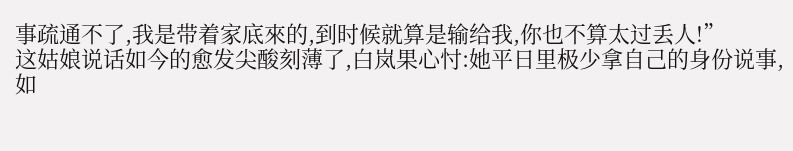事疏通不了,我是带着家底來的,到时候就算是输给我,你也不算太过丢人!”
这姑娘说话如今的愈发尖酸刻薄了,白岚果心忖:她平日里极少拿自己的身份说事,如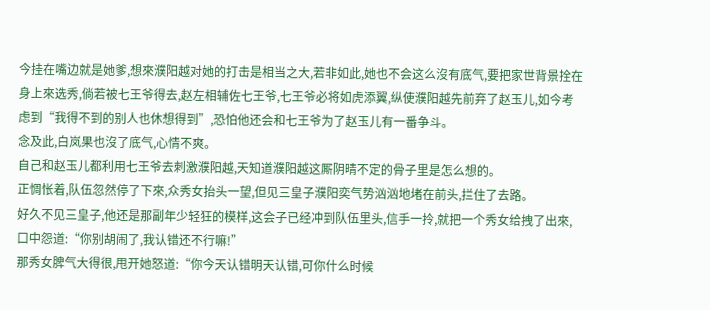今挂在嘴边就是她爹,想來濮阳越对她的打击是相当之大,若非如此,她也不会这么沒有底气,要把家世背景拴在身上來选秀,倘若被七王爷得去,赵左相辅佐七王爷,七王爷必将如虎添翼,纵使濮阳越先前弃了赵玉儿,如今考虑到“我得不到的别人也休想得到”,恐怕他还会和七王爷为了赵玉儿有一番争斗。
念及此,白岚果也沒了底气,心情不爽。
自己和赵玉儿都利用七王爷去刺激濮阳越,天知道濮阳越这厮阴晴不定的骨子里是怎么想的。
正惆怅着,队伍忽然停了下來,众秀女抬头一望,但见三皇子濮阳奕气势汹汹地堵在前头,拦住了去路。
好久不见三皇子,他还是那副年少轻狂的模样,这会子已经冲到队伍里头,信手一拎,就把一个秀女给拽了出來,口中怨道:“你别胡闹了,我认错还不行嘛!”
那秀女脾气大得很,甩开她怒道:“你今天认错明天认错,可你什么时候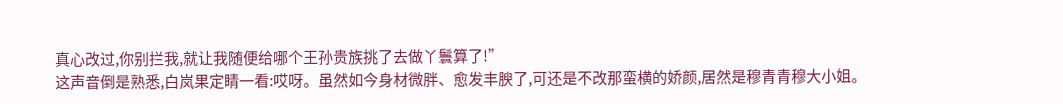真心改过,你别拦我,就让我随便给哪个王孙贵族挑了去做丫鬟算了!”
这声音倒是熟悉,白岚果定睛一看:哎呀。虽然如今身材微胖、愈发丰腴了,可还是不改那蛮横的娇颜,居然是穆青青穆大小姐。